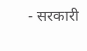- सरकारी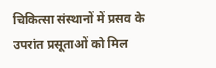चिकित्सा संस्थानों में प्रसव के उपरांत प्रसूताओं को मिल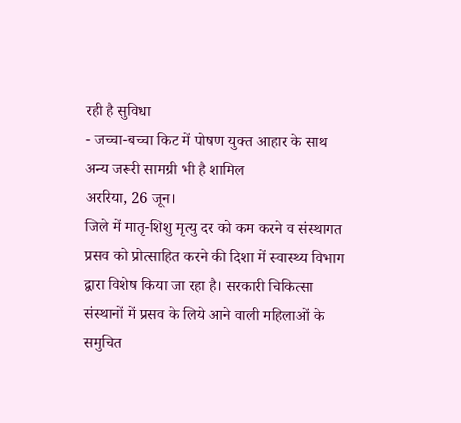रही है सुविधा
- जच्चा-बच्चा किट में पोषण युक्त आहार के साथ अन्य जरूरी सामग्री भी है शामिल
अररिया, 26 जून।
जिले में मातृ-शिशु मृत्यु दर को कम करने व संस्थागत प्रसव को प्रोत्साहित करने की दिशा में स्वास्थ्य विभाग द्वारा विशेष किया जा रहा है। सरकारी चिकित्सा संस्थानों में प्रसव के लिये आने वाली महिलाओं के समुचित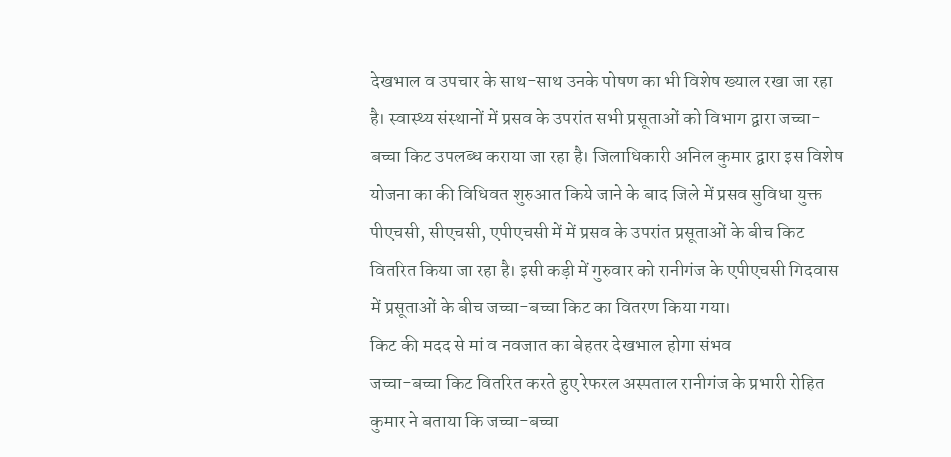देखभाल व उपचार के साथ-साथ उनके पोषण का भी विशेष ख्याल रखा जा रहा है। स्वास्थ्य संस्थानों में प्रसव के उपरांत सभी प्रसूताओं को विभाग द्वारा जच्चा-बच्चा किट उपलब्ध कराया जा रहा है। जिलाधिकारी अनिल कुमार द्वारा इस विशेष योजना का की विधिवत शुरुआत किये जाने के बाद जिले में प्रसव सुविधा युक्त पीएचसी, सीएचसी, एपीएचसी में में प्रसव के उपरांत प्रसूताओं के बीच किट वितरित किया जा रहा है। इसी कड़ी में गुरुवार को रानीगंज के एपीएचसी गिदवास में प्रसूताओं के बीच जच्चा-बच्चा किट का वितरण किया गया।
किट की मदद से मां व नवजात का बेहतर देखभाल होगा संभव
जच्चा-बच्चा किट वितरित करते हुए रेफरल अस्पताल रानीगंज के प्रभारी रोहित कुमार ने बताया कि जच्चा-बच्चा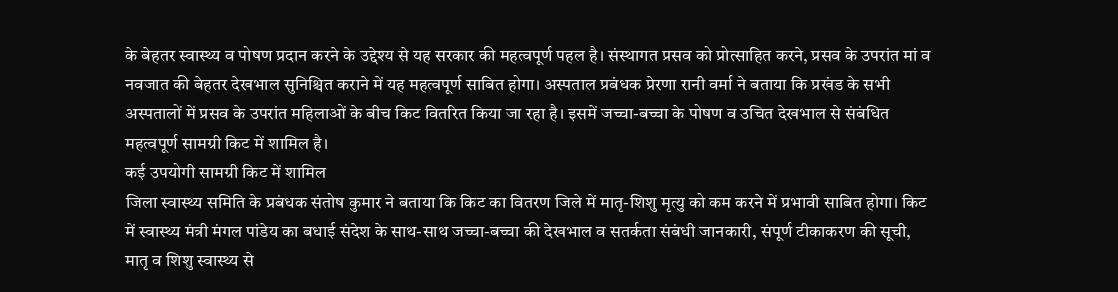के बेहतर स्वास्थ्य व पोषण प्रदान करने के उद्देश्य से यह सरकार की महत्वपूर्ण पहल है। संस्थागत प्रसव को प्रोत्साहित करने, प्रसव के उपरांत मां व नवजात की बेहतर देखभाल सुनिश्चित कराने में यह महत्वपूर्ण साबित होगा। अस्पताल प्रबंधक प्रेरणा रानी वर्मा ने बताया कि प्रखंड के सभी अस्पतालों में प्रसव के उपरांत महिलाओं के बीच किट वितरित किया जा रहा है। इसमें जच्चा-बच्चा के पोषण व उचित देखभाल से संबंधित महत्वपूर्ण सामग्री किट में शामिल है।
कई उपयोगी सामग्री किट में शामिल
जिला स्वास्थ्य समिति के प्रबंधक संतोष कुमार ने बताया कि किट का वितरण जिले में मातृ-शिशु मृत्यु को कम करने में प्रभावी साबित होगा। किट में स्वास्थ्य मंत्री मंगल पांडेय का बधाई संदेश के साथ-साथ जच्चा-बच्चा की देखभाल व सतर्कता संबंधी जानकारी, संपूर्ण टीकाकरण की सूची, मातृ व शिशु स्वास्थ्य से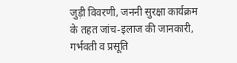जुड़ी विवरणी, जननी सुरक्षा कार्यक्रम के तहत जांच-इलाज की जानकारी, गर्भवती व प्रसूति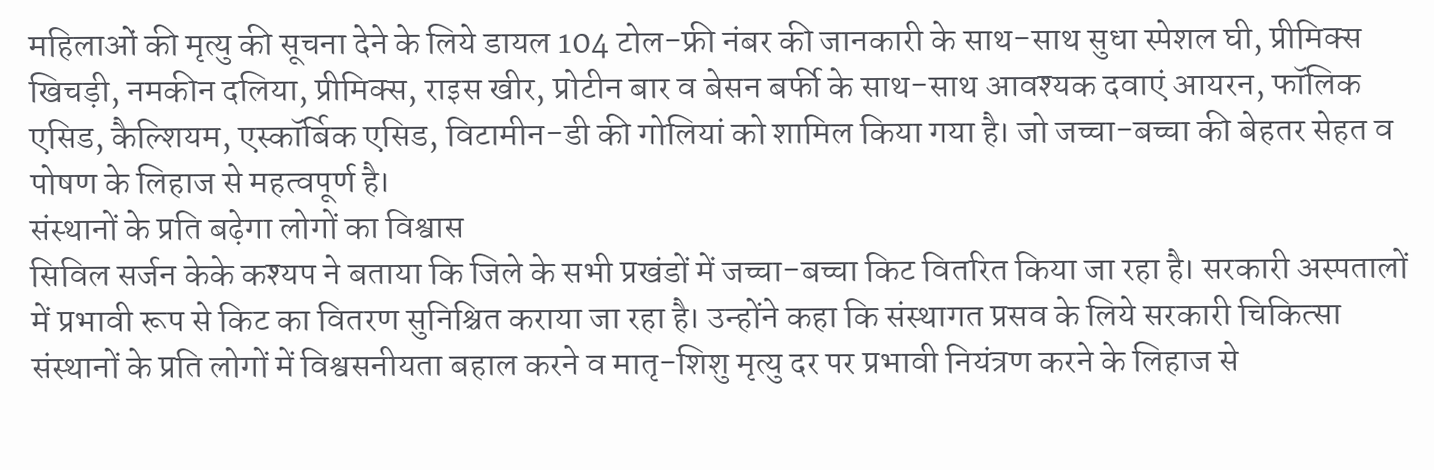महिलाओं की मृत्यु की सूचना देने के लिये डायल 104 टोल-फ्री नंबर की जानकारी के साथ-साथ सुधा स्पेशल घी, प्रीमिक्स खिचड़ी, नमकीन दलिया, प्रीमिक्स, राइस खीर, प्रोटीन बार व बेसन बर्फी के साथ-साथ आवश्यक दवाएं आयरन, फॉलिक एसिड, कैल्शियम, एस्कॉर्बिक एसिड, विटामीन-डी की गोलियां को शामिल किया गया है। जो जच्चा-बच्चा की बेहतर सेहत व पोषण के लिहाज से महत्वपूर्ण है।
संस्थानों के प्रति बढ़ेगा लोगों का विश्वास
सिविल सर्जन केके कश्यप ने बताया कि जिले के सभी प्रखंडों में जच्चा-बच्चा किट वितरित किया जा रहा है। सरकारी अस्पतालों में प्रभावी रूप से किट का वितरण सुनिश्चित कराया जा रहा है। उन्होंने कहा कि संस्थागत प्रसव के लिये सरकारी चिकित्सा संस्थानों के प्रति लोगों में विश्वसनीयता बहाल करने व मातृ-शिशु मृत्यु दर पर प्रभावी नियंत्रण करने के लिहाज से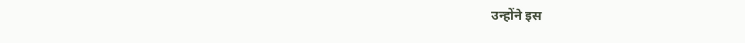उन्होंने इस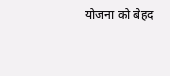योजना को बेहद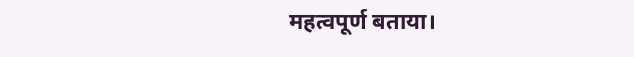महत्वपूर्ण बताया।